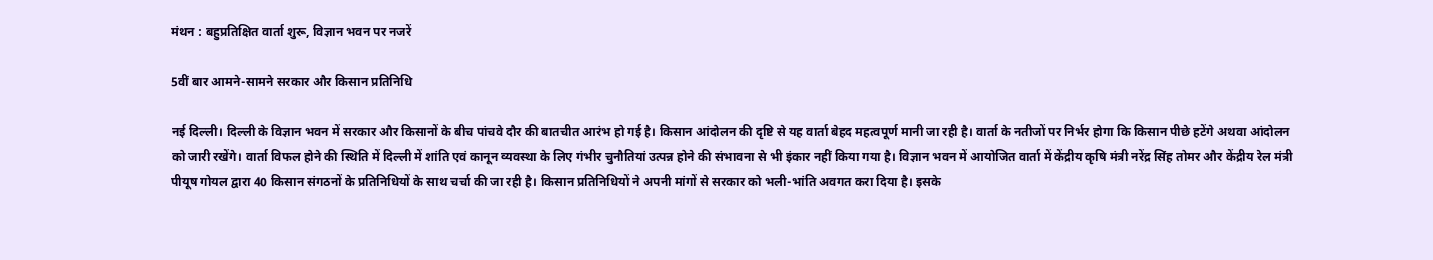मंथन : बहुप्रतिक्षित वार्ता शुरू, विज्ञान भवन पर नजरें

5वीं बार आमने-सामने सरकार और किसान प्रतिनिधि

नई दिल्ली। दिल्ली के विज्ञान भवन में सरकार और किसानों के बीच पांचवे दौर की बातचीत आरंभ हो गई है। किसान आंदोलन की दृष्टि से यह वार्ता बेहद महत्वपूर्ण मानी जा रही है। वार्ता के नतीजों पर निर्भर होगा कि किसान पीछे हटेंगे अथवा आंदोलन को जारी रखेंगे। वार्ता विफल होने की स्थिति में दिल्ली में शांति एवं कानून व्यवस्था के लिए गंभीर चुनौतियां उत्पन्न होने की संभावना से भी इंकार नहीं किया गया है। विज्ञान भवन में आयोजित वार्ता में केंद्रीय कृषि मंत्री नरेंद्र सिंह तोमर और केंद्रीय रेल मंत्री पीयूष गोयल द्वारा 40 किसान संगठनों के प्रतिनिधियों के साथ चर्चा की जा रही है। किसान प्रतिनिधियों ने अपनी मांगों से सरकार को भली-भांति अवगत करा दिया है। इसके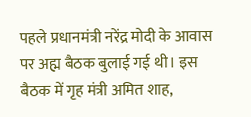पहले प्रधानमंत्री नरेंद्र मोदी के आवास पर अह्म बैठक बुलाई गई थी। इस बैठक में गृह मंत्री अमित शाह,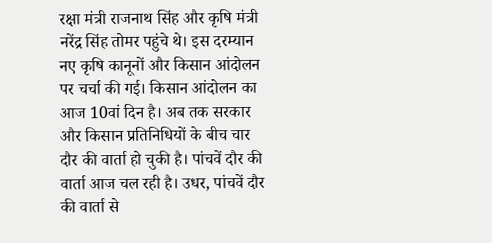रक्षा मंत्री राजनाथ सिंह और कृषि मंत्री नरेंद्र सिंह तोमर पहुंचे थे। इस दरम्यान नए कृषि कानूनों और किसान आंदोलन पर चर्चा की गई। किसान आंदोलन का आज 10वां दिन है। अब तक सरकार और किसान प्रतिनिधियों के बीच चार दौर की वार्ता हो चुकी है। पांचवें दौर की वार्ता आज चल रही है। उधर, पांचवें दौर की वार्ता से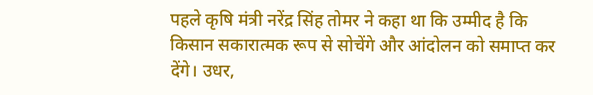पहले कृषि मंत्री नरेंद्र सिंह तोमर ने कहा था कि उम्मीद है कि किसान सकारात्मक रूप से सोचेंगे और आंदोलन को समाप्त कर देंगे। उधर,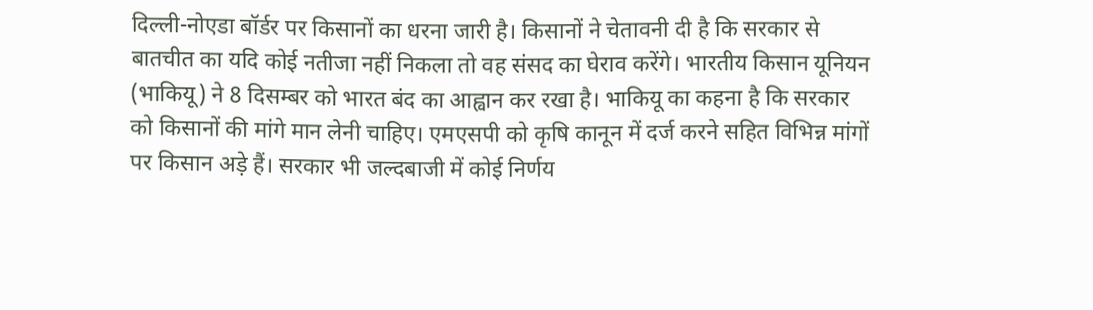दिल्ली-नोएडा बॉर्डर पर किसानों का धरना जारी है। किसानों ने चेतावनी दी है कि सरकार से बातचीत का यदि कोई नतीजा नहीं निकला तो वह संसद का घेराव करेंगे। भारतीय किसान यूनियन (भाकियू) ने 8 दिसम्बर को भारत बंद का आह्वान कर रखा है। भाकियू का कहना है कि सरकार को किसानों की मांगे मान लेनी चाहिए। एमएसपी को कृषि कानून में दर्ज करने सहित विभिन्न मांगों पर किसान अड़े हैं। सरकार भी जल्दबाजी में कोई निर्णय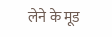लेने के मूड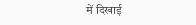में दिखाई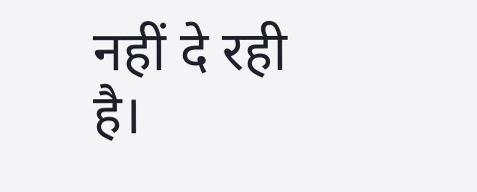नहीं दे रही है।